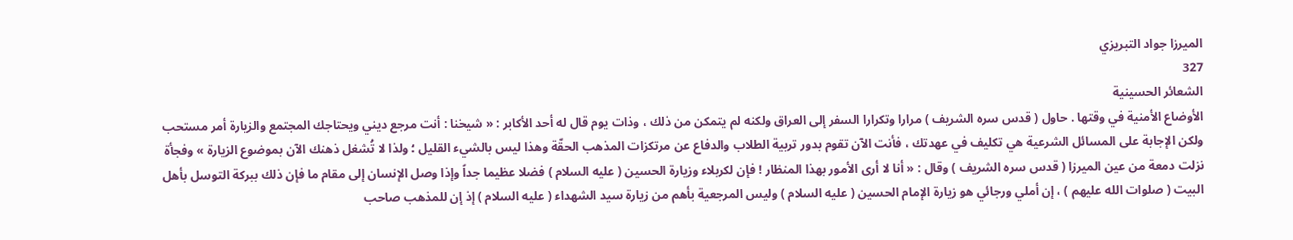الميرزا جواد التبريزي
327
الشعائر الحسينية
الأوضاع الأمنية في وقتها . حاول ( قدس سره الشريف ) مرارا وتكرارا السفر إلى العراق ولكنه لم يتمكن من ذلك ، وذات يوم قال له أحد الأكابر : « شيخنا : أنت مرجع ديني ويحتاجك المجتمع والزيارة أمر مستحب ولكن الإجابة على المسائل الشرعية هي تكليف في عهدتك ، فأنت الآن تقوم بدور تربية الطلاب والدفاع عن مرتكزات المذهب الحقّة وهذا ليس بالشيء القليل ؛ ولذا لا تُشغل ذهنك الآن بموضوع الزيارة » وفجأة نزلت دمعة من عين الميرزا ( قدس سره الشريف ) وقال : « أنا لا أرى الأمور بهذا المنظار ! فإن لكربلاء وزيارة الحسين ( عليه السلام ) فضلا عظيما جداً وإذا وصل الإنسان إلى مقام ما فإن ذلك ببركة التوسل بأهل البيت ( صلوات الله عليهم ) ، إن أملي ورجائي هو زيارة الإمام الحسين ( عليه السلام ) وليس المرجعية بأهم من زيارة سيد الشهداء ( عليه السلام ) إذ إن للمذهب صاحب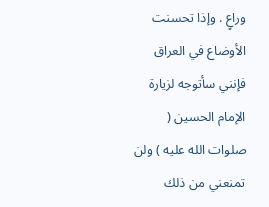وراعٍ . وإذا تحسنت الأوضاع في العراق فإنني سأتوجه لزيارة الإمام الحسين ( صلوات الله عليه ) ولن تمنعني من ذلك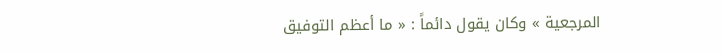المرجعية » وكان يقول دائماً : « ما أعظم التوفيق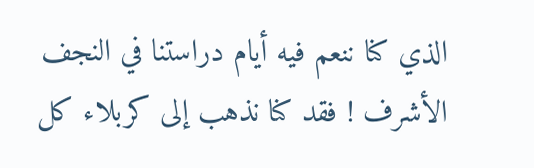الذي كنا ننعم فيه أيام دراستنا في النجف الأشرف ! فقد كنا نذهب إلى كربلاء كل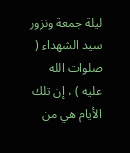ليلة جمعة ونزور سيد الشهداء ( صلوات الله عليه ) ، إن تلك الأيام هي من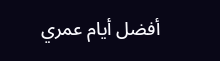أفضل أيام عمري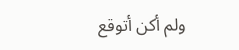ولم أكن أتوقع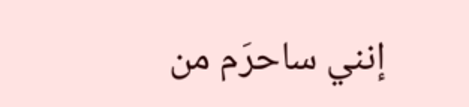إنني ساحرَم من